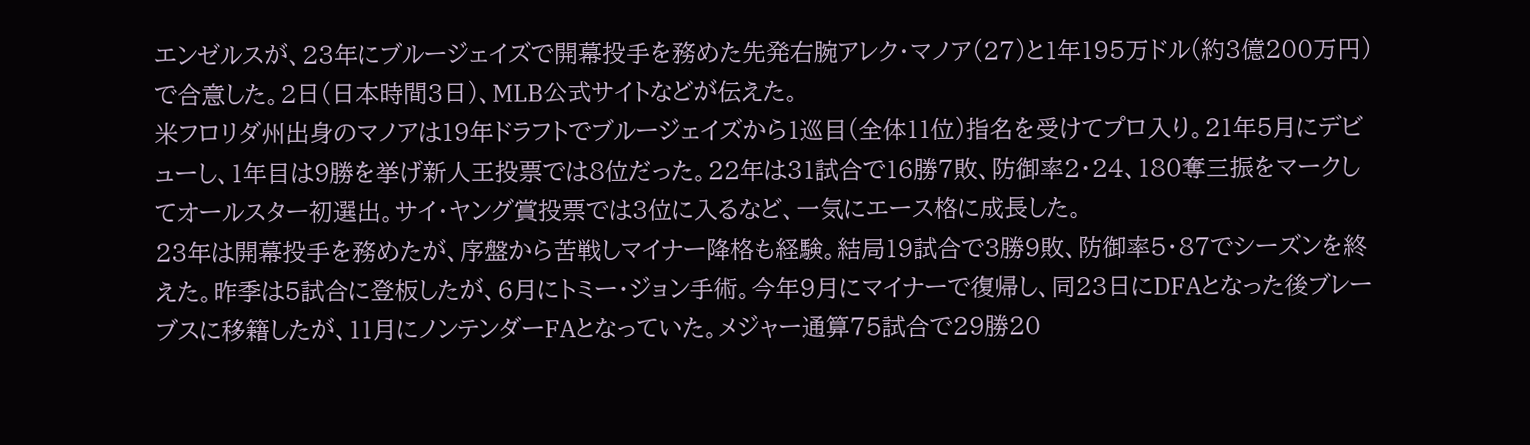エンゼルスが、23年にブルージェイズで開幕投手を務めた先発右腕アレク・マノア(27)と1年195万ドル(約3億200万円)で合意した。2日(日本時間3日)、MLB公式サイトなどが伝えた。
米フロリダ州出身のマノアは19年ドラフトでブルージェイズから1巡目(全体11位)指名を受けてプロ入り。21年5月にデビューし、1年目は9勝を挙げ新人王投票では8位だった。22年は31試合で16勝7敗、防御率2・24、180奪三振をマークしてオールスター初選出。サイ・ヤング賞投票では3位に入るなど、一気にエース格に成長した。
23年は開幕投手を務めたが、序盤から苦戦しマイナー降格も経験。結局19試合で3勝9敗、防御率5・87でシーズンを終えた。昨季は5試合に登板したが、6月にトミー・ジョン手術。今年9月にマイナーで復帰し、同23日にDFAとなった後ブレーブスに移籍したが、11月にノンテンダーFAとなっていた。メジャー通算75試合で29勝20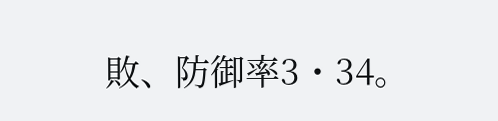敗、防御率3・34。